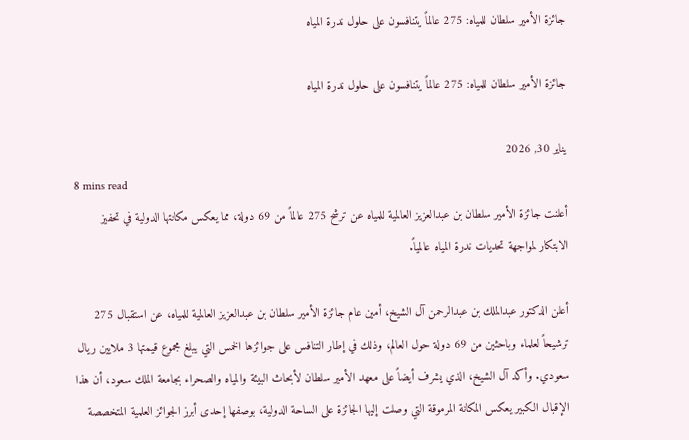جائزة الأمير سلطان للمياه: 275 عالماً يتنافسون على حلول ندرة المياه

جائزة الأمير سلطان للمياه: 275 عالماً يتنافسون على حلول ندرة المياه

يناير 30, 2026
8 mins read
أعلنت جائزة الأمير سلطان بن عبدالعزيز العالمية للمياه عن ترشح 275 عالماً من 69 دولة، مما يعكس مكانتها الدولية في تحفيز الابتكار لمواجهة تحديات ندرة المياه عالمياً.

أعلن الدكتور عبدالملك بن عبدالرحمن آل الشيخ، أمين عام جائزة الأمير سلطان بن عبدالعزيز العالمية للمياه، عن استقبال 275 ترشيحاً لعلماء وباحثين من 69 دولة حول العالم، وذلك في إطار التنافس على جوائزها الخمس التي يبلغ مجموع قيمتها 3 ملايين ريال سعودي. وأكد آل الشيخ، الذي يشرف أيضاً على معهد الأمير سلطان لأبحاث البيئة والمياه والصحراء بجامعة الملك سعود، أن هذا الإقبال الكبير يعكس المكانة المرموقة التي وصلت إليها الجائزة على الساحة الدولية، بوصفها إحدى أبرز الجوائز العلمية المتخصصة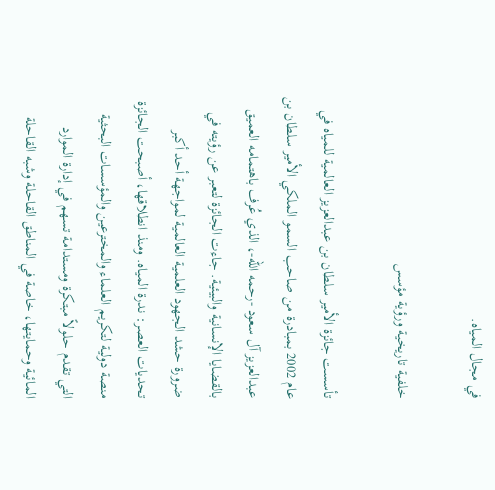في مجال المياه.

خلفية تاريخية ورؤية مؤسس

تأسست جائزة الأمير سلطان بن عبدالعزيز العالمية للمياه في عام 2002 بمبادرة من صاحب السمو الملكي الأمير سلطان بن عبدالعزيز آل سعود -رحمه الله-، الذي عُرف باهتمامه العميق بالقضايا الإنسانية والبيئية. جاءت الجائزة لتعبر عن رؤيته في ضرورة حشد الجهود العلمية العالمية لمواجهة أحد أكبر تحديات العصر: ندرة المياه. ومنذ انطلاقها، أصبحت الجائزة منصة دولية لتكريم العلماء والمخترعين والمؤسسات البحثية التي تقدم حلولاً مبتكرة ومستدامة تسهم في إدارة الموارد المائية وحمايتها، خاصة في المناطق القاحلة وشبه القاحلة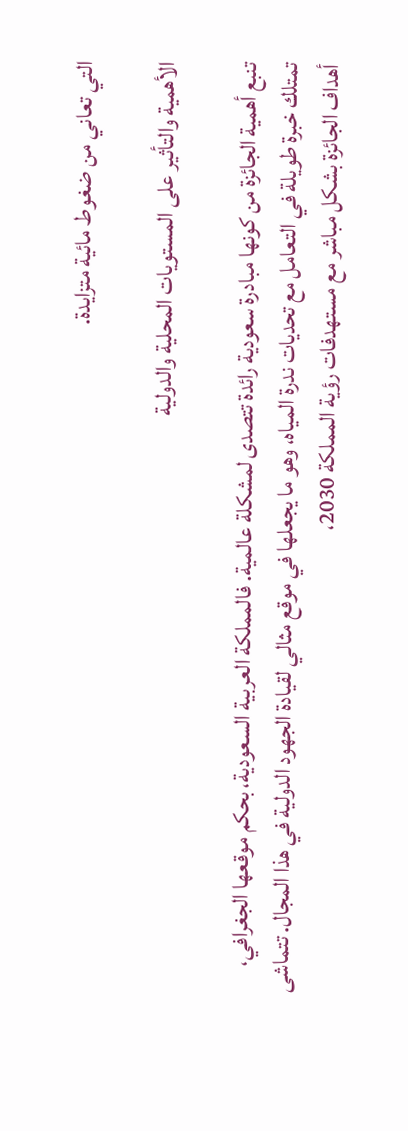التي تعاني من ضغوط مائية متزايدة.

الأهمية والتأثير على المستويات المحلية والدولية

تنبع أهمية الجائزة من كونها مبادرة سعودية رائدة تتصدى لمشكلة عالمية. فالمملكة العربية السعودية، بحكم موقعها الجغرافي، تمتلك خبرة طويلة في التعامل مع تحديات ندرة المياه، وهو ما يجعلها في موقع مثالي لقيادة الجهود الدولية في هذا المجال. تتماشى أهداف الجائزة بشكل مباشر مع مستهدفات رؤية المملكة 2030،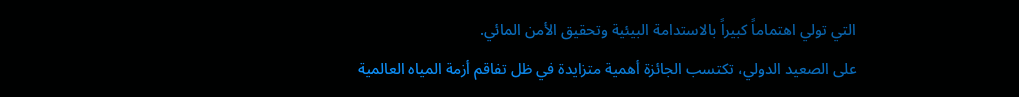التي تولي اهتماماً كبيراً بالاستدامة البيئية وتحقيق الأمن المائي.
على الصعيد الدولي، تكتسب الجائزة أهمية متزايدة في ظل تفاقم أزمة المياه العالمية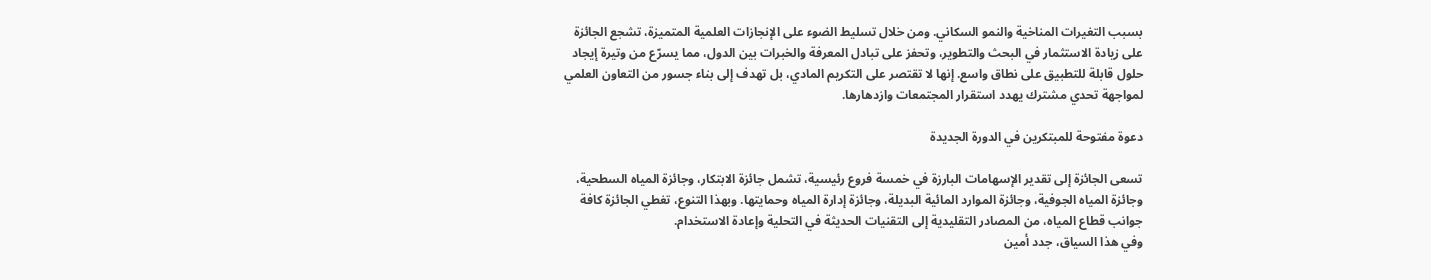بسبب التغيرات المناخية والنمو السكاني. ومن خلال تسليط الضوء على الإنجازات العلمية المتميزة، تشجع الجائزة على زيادة الاستثمار في البحث والتطوير، وتحفز على تبادل المعرفة والخبرات بين الدول، مما يسرّع من وتيرة إيجاد حلول قابلة للتطبيق على نطاق واسع. إنها لا تقتصر على التكريم المادي، بل تهدف إلى بناء جسور من التعاون العلمي لمواجهة تحدي مشترك يهدد استقرار المجتمعات وازدهارها.

دعوة مفتوحة للمبتكرين في الدورة الجديدة

تسعى الجائزة إلى تقدير الإسهامات البارزة في خمسة فروع رئيسية، تشمل جائزة الابتكار، وجائزة المياه السطحية، وجائزة المياه الجوفية، وجائزة الموارد المائية البديلة، وجائزة إدارة المياه وحمايتها. وبهذا التنوع، تغطي الجائزة كافة جوانب قطاع المياه، من المصادر التقليدية إلى التقنيات الحديثة في التحلية وإعادة الاستخدام.
وفي هذا السياق، جدد أمين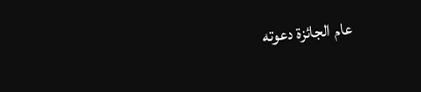عام الجائزة دعوته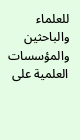للعلماء والباحثين والمؤسسات العلمية على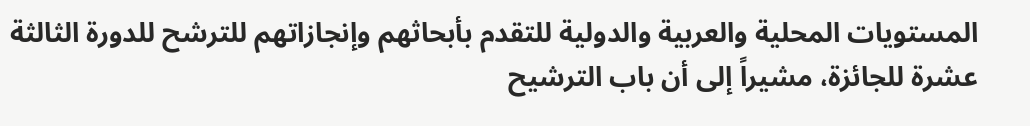المستويات المحلية والعربية والدولية للتقدم بأبحاثهم وإنجازاتهم للترشح للدورة الثالثة عشرة للجائزة، مشيراً إلى أن باب الترشيح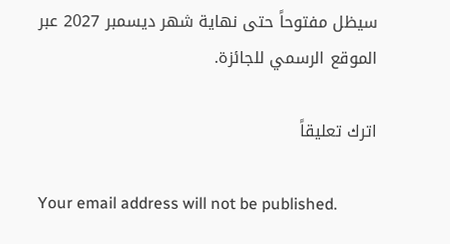سيظل مفتوحاً حتى نهاية شهر ديسمبر 2027 عبر الموقع الرسمي للجائزة.

اترك تعليقاً

Your email address will not be published.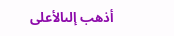أذهب إلىالأعلى